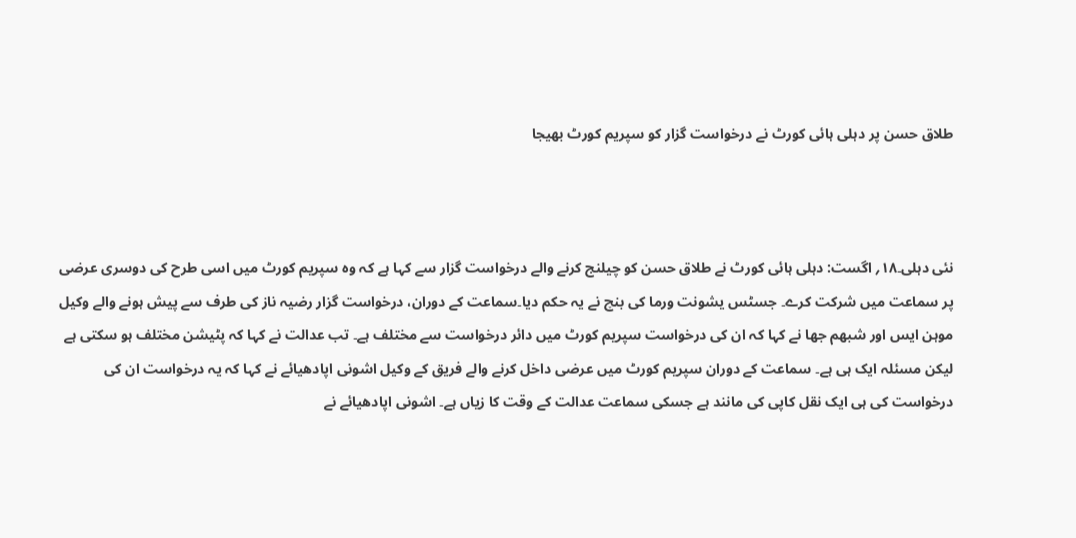طلاق حسن پر دہلی ہائی کورٹ نے درخواست گزار کو سپریم کورٹ بھیجا



نئی دہلی۔۱۸؍ اگست: دہلی ہائی کورٹ نے طلاق حسن کو چیلنج کرنے والے درخواست گزار سے کہا ہے کہ وہ سپریم کورٹ میں اسی طرح کی دوسری عرضی پر سماعت میں شرکت کرے۔ جسٹس یشونت ورما کی بنچ نے یہ حکم دیا۔سماعت کے دوران، درخواست گزار رضیہ ناز کی طرف سے پیش ہونے والے وکیل موہن ایس اور شبھم جھا نے کہا کہ ان کی درخواست سپریم کورٹ میں دائر درخواست سے مختلف ہے۔ تب عدالت نے کہا کہ پٹیشن مختلف ہو سکتی ہے لیکن مسئلہ ایک ہی ہے۔ سماعت کے دوران سپریم کورٹ میں عرضی داخل کرنے والے فریق کے وکیل اشونی اپادھیائے نے کہا کہ یہ درخواست ان کی درخواست کی ہی ایک نقل کاپی کی مانند ہے جسکی سماعت عدالت کے وقت کا زیاں ہے۔ اشونی اپادھیائے نے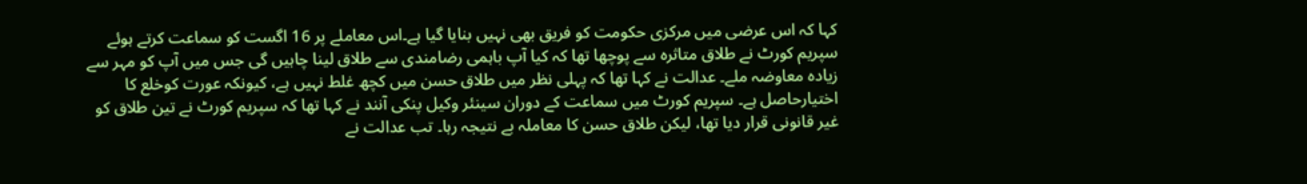کہا کہ اس عرضی میں مرکزی حکومت کو فریق بھی نہیں بنایا گیا ہے۔اس معاملے پر 16 اگست کو سماعت کرتے ہوئے سپریم کورٹ نے طلاق متاثرہ سے پوچھا تھا کہ کیا آپ باہمی رضامندی سے طلاق لینا چاہیں گی جس میں آپ کو مہر سے زیادہ معاوضہ ملے۔ عدالت نے کہا تھا کہ پہلی نظر میں طلاق حسن میں کچھ غلط نہیں ہے، کیونکہ عورت کوخلع کا اختیارحاصل ہے۔ سپریم کورٹ میں سماعت کے دوران سینئر وکیل پنکی آنند نے کہا تھا کہ سپریم کورٹ نے تین طلاق کو غیر قانونی قرار دیا تھا، لیکن طلاق حسن کا معاملہ بے نتیجہ رہا۔ تب عدالت نے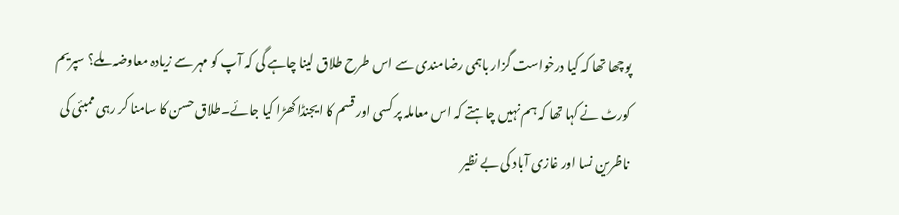پوچھا تھا کہ کیا درخواست گزار باہمی رضامندی سے اس طرح طلاق لینا چاہے گی کہ آپ کو مہر سے زیادہ معاوضہ ملے؟ سپریم کورٹ نے کہا تھا کہ ہم نہیں چاہتے کہ اس معاملہ پر کسی اور قسم کا ایجنڈا کھڑا کیا جائے۔طلاق حسن کا سامنا کر رہی ممبئی کی ناظرین نسا اور غازی آباد کی بے نظیر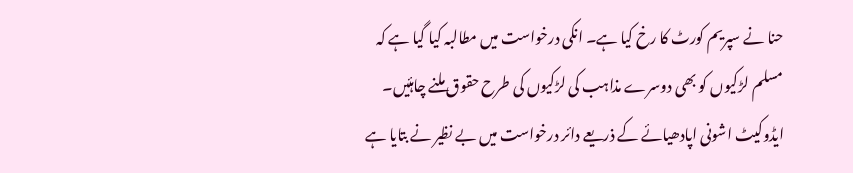حنا نے سپریم کورٹ کا رخ کیا ہے۔ انکی درخواست میں مطالبہ کیا گیا ہے کہ مسلم لڑکیوں کو بھی دوسرے مذاہب کی لڑکیوں کی طرح حقوق ملنے چاہئیں۔ ایڈوکیٹ اشونی اپادھیائے کے ذریعے دائر درخواست میں بے نظیر نے بتایا ہے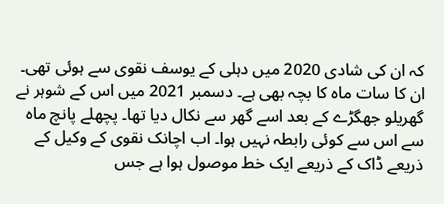کہ ان کی شادی 2020 میں دہلی کے یوسف نقوی سے ہوئی تھی۔ ان کا سات ماہ کا بچہ بھی ہے۔ دسمبر 2021 میں اس کے شوہر نے گھریلو جھگڑے کے بعد اسے گھر سے نکال دیا تھا۔ پچھلے پانچ ماہ سے اس سے کوئی رابطہ نہیں ہوا۔ اب اچانک نقوی کے وکیل کے ذریعے ڈاک کے ذریعے ایک خط موصول ہوا ہے جس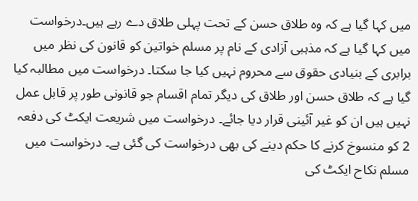میں کہا گیا ہے کہ وہ طلاق حسن کے تحت پہلی طلاق دے رہے ہیں۔درخواست میں کہا گیا ہے کہ مذہبی آزادی کے نام پر مسلم خواتین کو قانون کی نظر میں برابری کے بنیادی حقوق سے محروم نہیں کیا جا سکتا۔ درخواست میں مطالبہ کیا گیا ہے کہ طلاق حسن اور طلاق کی دیگر تمام اقسام جو قانونی طور پر قابل عمل نہیں ہیں ان کو غیر آئینی قرار دیا جائے۔ درخواست میں شریعت ایکٹ کی دفعہ 2 کو منسوخ کرنے کا حکم دینے کی بھی درخواست کی گئی ہے۔ درخواست میں مسلم نکاح ایکٹ کی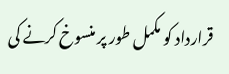قرارداد کو مکمل طور پر منسوخ کرنے کی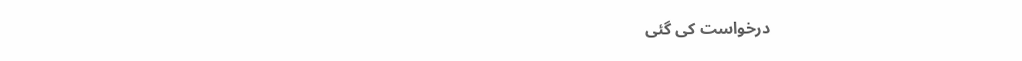درخواست کی گئی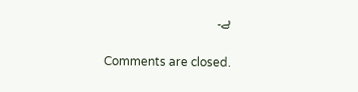ہے۔

Comments are closed.